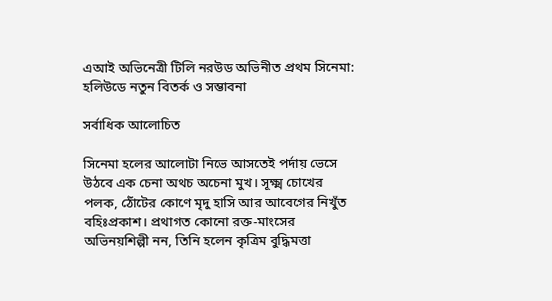এআই অভিনেত্রী টিলি নরউড অভিনীত প্রথম সিনেমা: হলিউডে নতুন বিতর্ক ও সম্ভাবনা

সর্বাধিক আলোচিত

সিনেমা হলের আলোটা নিভে আসতেই পর্দায় ভেসে উঠবে এক চেনা অথচ অচেনা মুখ। সূক্ষ্ম চোখের পলক, ঠোঁটের কোণে মৃদু হাসি আর আবেগের নিখুঁত বহিঃপ্রকাশ। প্রথাগত কোনো রক্ত-মাংসের অভিনয়শিল্পী নন, তিনি হলেন কৃত্রিম বুদ্ধিমত্তা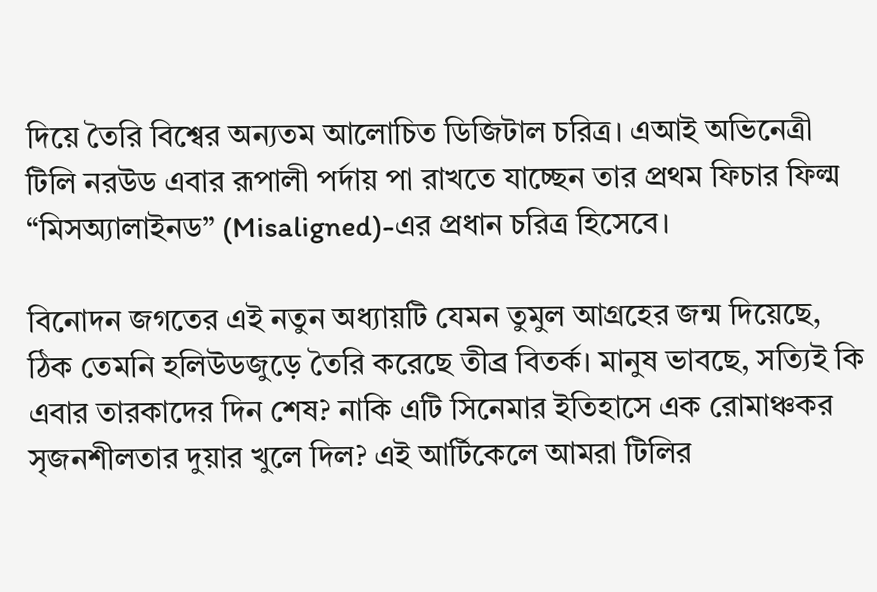দিয়ে তৈরি বিশ্বের অন্যতম আলোচিত ডিজিটাল চরিত্র। এআই অভিনেত্রী টিলি নরউড এবার রূপালী পর্দায় পা রাখতে যাচ্ছেন তার প্রথম ফিচার ফিল্ম “মিসঅ্যালাইনড” (Misaligned)-এর প্রধান চরিত্র হিসেবে।

বিনোদন জগতের এই নতুন অধ্যায়টি যেমন তুমুল আগ্রহের জন্ম দিয়েছে, ঠিক তেমনি হলিউডজুড়ে তৈরি করেছে তীব্র বিতর্ক। মানুষ ভাবছে, সত্যিই কি এবার তারকাদের দিন শেষ? নাকি এটি সিনেমার ইতিহাসে এক রোমাঞ্চকর সৃজনশীলতার দুয়ার খুলে দিল? এই আর্টিকেলে আমরা টিলির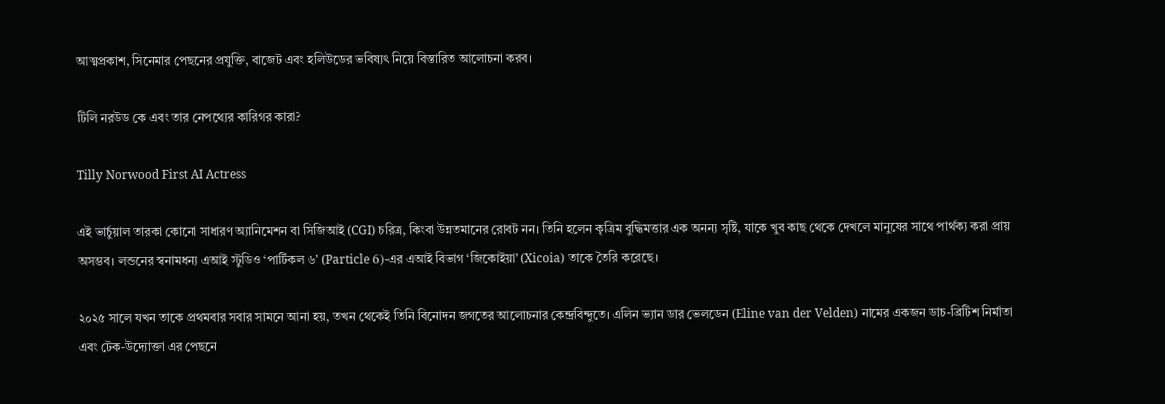আত্মপ্রকাশ, সিনেমার পেছনের প্রযুক্তি, বাজেট এবং হলিউডের ভবিষ্যৎ নিয়ে বিস্তারিত আলোচনা করব।

টিলি নরউড কে এবং তার নেপথ্যের কারিগর কারা?

Tilly Norwood First AI Actress

এই ভার্চুয়াল তারকা কোনো সাধারণ অ্যানিমেশন বা সিজিআই (CGI) চরিত্র, কিংবা উন্নতমানের রোবট নন। তিনি হলেন কৃত্রিম বুদ্ধিমত্তার এক অনন্য সৃষ্টি, যাকে খুব কাছ থেকে দেখলে মানুষের সাথে পার্থক্য করা প্রায় অসম্ভব। লন্ডনের স্বনামধন্য এআই স্টুডিও ‘পার্টিকল ৬’ (Particle 6)-এর এআই বিভাগ ‘জিকোইয়া’ (Xicoia) তাকে তৈরি করেছে।

২০২৫ সালে যখন তাকে প্রথমবার সবার সামনে আনা হয়, তখন থেকেই তিনি বিনোদন জগতের আলোচনার কেন্দ্রবিন্দুতে। এলিন ভ্যান ডার ভেলডেন (Eline van der Velden) নামের একজন ডাচ-ব্রিটিশ নির্মাতা এবং টেক-উদ্যোক্তা এর পেছনে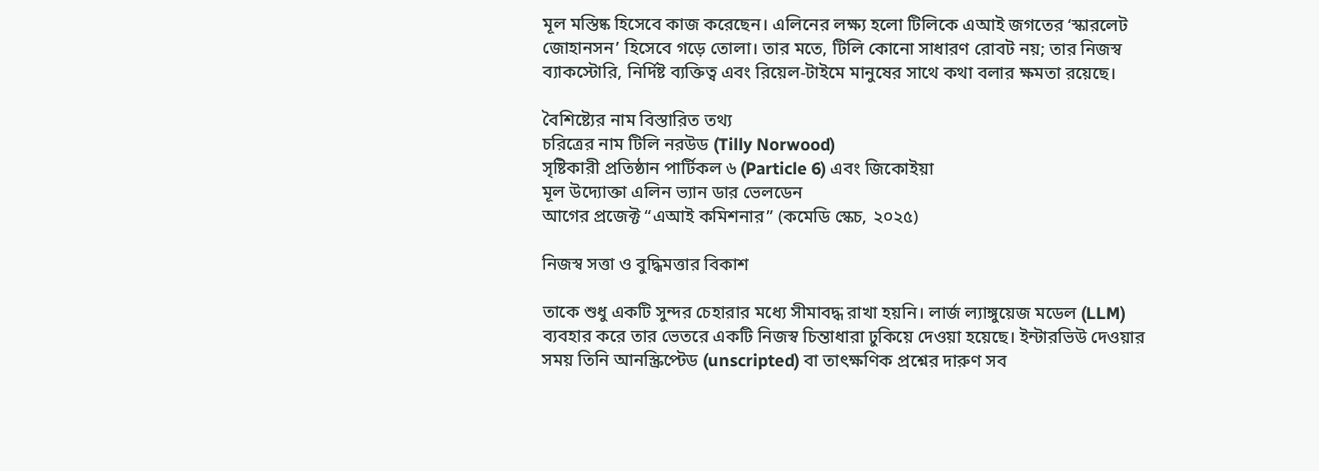মূল মস্তিষ্ক হিসেবে কাজ করেছেন। এলিনের লক্ষ্য হলো টিলিকে এআই জগতের ‘স্কারলেট জোহানসন’ হিসেবে গড়ে তোলা। তার মতে, টিলি কোনো সাধারণ রোবট নয়; তার নিজস্ব ব্যাকস্টোরি, নির্দিষ্ট ব্যক্তিত্ব এবং রিয়েল-টাইমে মানুষের সাথে কথা বলার ক্ষমতা রয়েছে।

বৈশিষ্ট্যের নাম বিস্তারিত তথ্য
চরিত্রের নাম টিলি নরউড (Tilly Norwood)
সৃষ্টিকারী প্রতিষ্ঠান পার্টিকল ৬ (Particle 6) এবং জিকোইয়া
মূল উদ্যোক্তা এলিন ভ্যান ডার ভেলডেন
আগের প্রজেক্ট “এআই কমিশনার” (কমেডি স্কেচ, ২০২৫)

নিজস্ব সত্তা ও বুদ্ধিমত্তার বিকাশ

তাকে শুধু একটি সুন্দর চেহারার মধ্যে সীমাবদ্ধ রাখা হয়নি। লার্জ ল্যাঙ্গুয়েজ মডেল (LLM) ব্যবহার করে তার ভেতরে একটি নিজস্ব চিন্তাধারা ঢুকিয়ে দেওয়া হয়েছে। ইন্টারভিউ দেওয়ার সময় তিনি আনস্ক্রিপ্টেড (unscripted) বা তাৎক্ষণিক প্রশ্নের দারুণ সব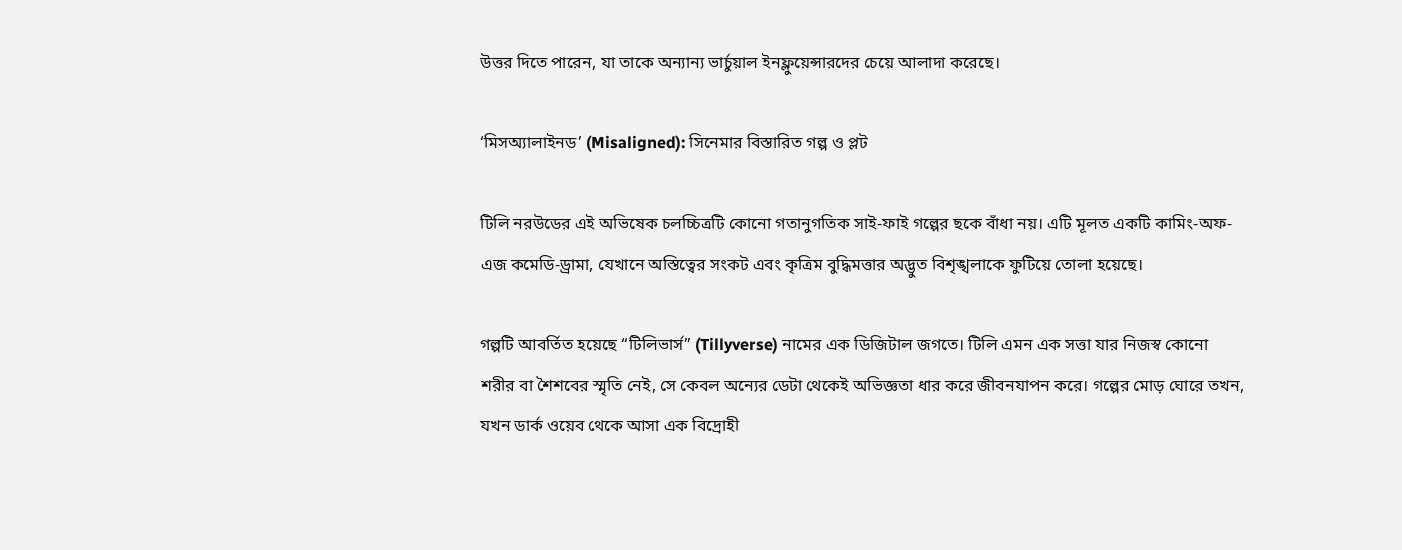উত্তর দিতে পারেন, যা তাকে অন্যান্য ভার্চুয়াল ইনফ্লুয়েন্সারদের চেয়ে আলাদা করেছে।

‘মিসঅ্যালাইনড’ (Misaligned): সিনেমার বিস্তারিত গল্প ও প্লট

টিলি নরউডের এই অভিষেক চলচ্চিত্রটি কোনো গতানুগতিক সাই-ফাই গল্পের ছকে বাঁধা নয়। এটি মূলত একটি কামিং-অফ-এজ কমেডি-ড্রামা, যেখানে অস্তিত্বের সংকট এবং কৃত্রিম বুদ্ধিমত্তার অদ্ভুত বিশৃঙ্খলাকে ফুটিয়ে তোলা হয়েছে।

গল্পটি আবর্তিত হয়েছে “টিলিভার্স” (Tillyverse) নামের এক ডিজিটাল জগতে। টিলি এমন এক সত্তা যার নিজস্ব কোনো শরীর বা শৈশবের স্মৃতি নেই, সে কেবল অন্যের ডেটা থেকেই অভিজ্ঞতা ধার করে জীবনযাপন করে। গল্পের মোড় ঘোরে তখন, যখন ডার্ক ওয়েব থেকে আসা এক বিদ্রোহী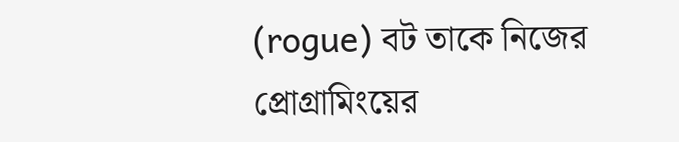(rogue) বট তাকে নিজের প্রোগ্রামিংয়ের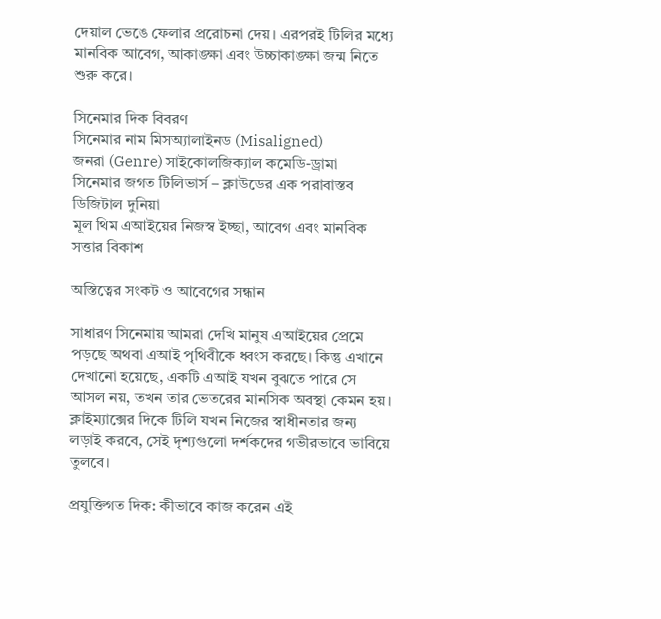দেয়াল ভেঙে ফেলার প্ররোচনা দেয়। এরপরই টিলির মধ্যে মানবিক আবেগ, আকাঙ্ক্ষা এবং উচ্চাকাঙ্ক্ষা জন্ম নিতে শুরু করে।

সিনেমার দিক বিবরণ
সিনেমার নাম মিসঅ্যালাইনড (Misaligned)
জনরা (Genre) সাইকোলজিক্যাল কমেডি-ড্রামা
সিনেমার জগত টিলিভার্স – ক্লাউডের এক পরাবাস্তব ডিজিটাল দুনিয়া
মূল থিম এআইয়ের নিজস্ব ইচ্ছা, আবেগ এবং মানবিক সত্তার বিকাশ

অস্তিত্বের সংকট ও আবেগের সন্ধান

সাধারণ সিনেমায় আমরা দেখি মানুষ এআইয়ের প্রেমে পড়ছে অথবা এআই পৃথিবীকে ধ্বংস করছে। কিন্তু এখানে দেখানো হয়েছে, একটি এআই যখন বুঝতে পারে সে আসল নয়, তখন তার ভেতরের মানসিক অবস্থা কেমন হয়। ক্লাইম্যাক্সের দিকে টিলি যখন নিজের স্বাধীনতার জন্য লড়াই করবে, সেই দৃশ্যগুলো দর্শকদের গভীরভাবে ভাবিয়ে তুলবে।

প্রযুক্তিগত দিক: কীভাবে কাজ করেন এই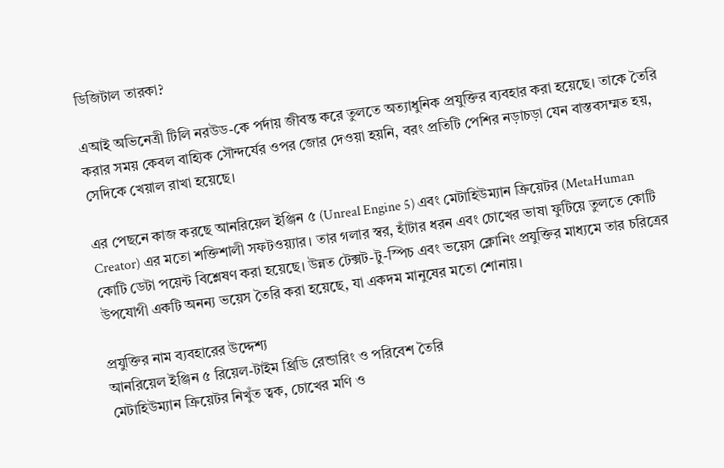ডিজিটাল তারকা?

এআই অভিনেত্রী টিলি নরউড-কে পর্দায় জীবন্ত করে তুলতে অত্যাধুনিক প্রযুক্তির ব্যবহার করা হয়েছে। তাকে তৈরি করার সময় কেবল বাহ্যিক সৌন্দর্যের ওপর জোর দেওয়া হয়নি, বরং প্রতিটি পেশির নড়াচড়া যেন বাস্তবসম্মত হয়, সেদিকে খেয়াল রাখা হয়েছে।

এর পেছনে কাজ করছে আনরিয়েল ইঞ্জিন ৫ (Unreal Engine 5) এবং মেটাহিউম্যান ক্রিয়েটর (MetaHuman Creator) এর মতো শক্তিশালী সফটওয়্যার। তার গলার স্বর, হাঁটার ধরন এবং চোখের ভাষা ফুটিয়ে তুলতে কোটি কোটি ডেটা পয়েন্ট বিশ্লেষণ করা হয়েছে। উন্নত টেক্সট-টু-স্পিচ এবং ভয়েস ক্লোনিং প্রযুক্তির মাধ্যমে তার চরিত্রের উপযোগী একটি অনন্য ভয়েস তৈরি করা হয়েছে, যা একদম মানুষের মতো শোনায়।

প্রযুক্তির নাম ব্যবহারের উদ্দেশ্য
আনরিয়েল ইঞ্জিন ৫ রিয়েল-টাইম থ্রিডি রেন্ডারিং ও পরিবেশ তৈরি
মেটাহিউম্যান ক্রিয়েটর নিখুঁত ত্বক, চোখের মণি ও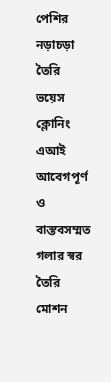পেশির নড়াচড়া তৈরি
ভয়েস ক্লোনিং এআই আবেগপূর্ণ ও বাস্তবসম্মত গলার স্বর তৈরি
মোশন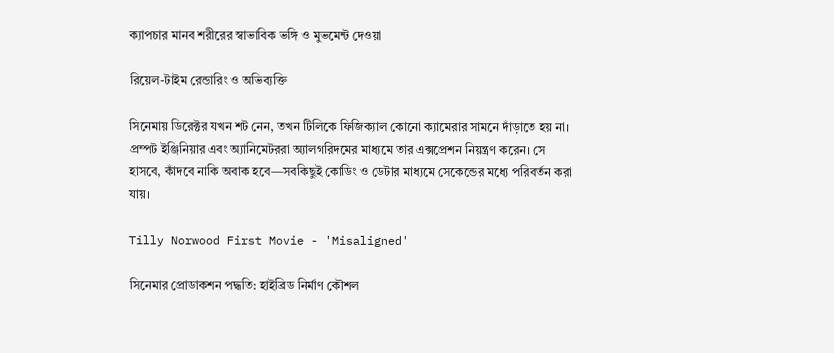ক্যাপচার মানব শরীরের স্বাভাবিক ভঙ্গি ও মুভমেন্ট দেওয়া

রিয়েল-টাইম রেন্ডারিং ও অভিব্যক্তি

সিনেমায় ডিরেক্টর যখন শট নেন, তখন টিলিকে ফিজিক্যাল কোনো ক্যামেরার সামনে দাঁড়াতে হয় না। প্রম্পট ইঞ্জিনিয়ার এবং অ্যানিমেটররা অ্যালগরিদমের মাধ্যমে তার এক্সপ্রেশন নিয়ন্ত্রণ করেন। সে হাসবে, কাঁদবে নাকি অবাক হবে—সবকিছুই কোডিং ও ডেটার মাধ্যমে সেকেন্ডের মধ্যে পরিবর্তন করা যায়।

Tilly Norwood First Movie - 'Misaligned'

সিনেমার প্রোডাকশন পদ্ধতি: হাইব্রিড নির্মাণ কৌশল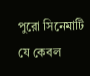পুরো সিনেমাটি যে কেবল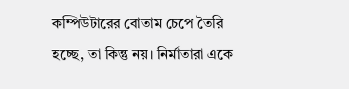কম্পিউটারের বোতাম চেপে তৈরি হচ্ছে, তা কিন্তু নয়। নির্মাতারা একে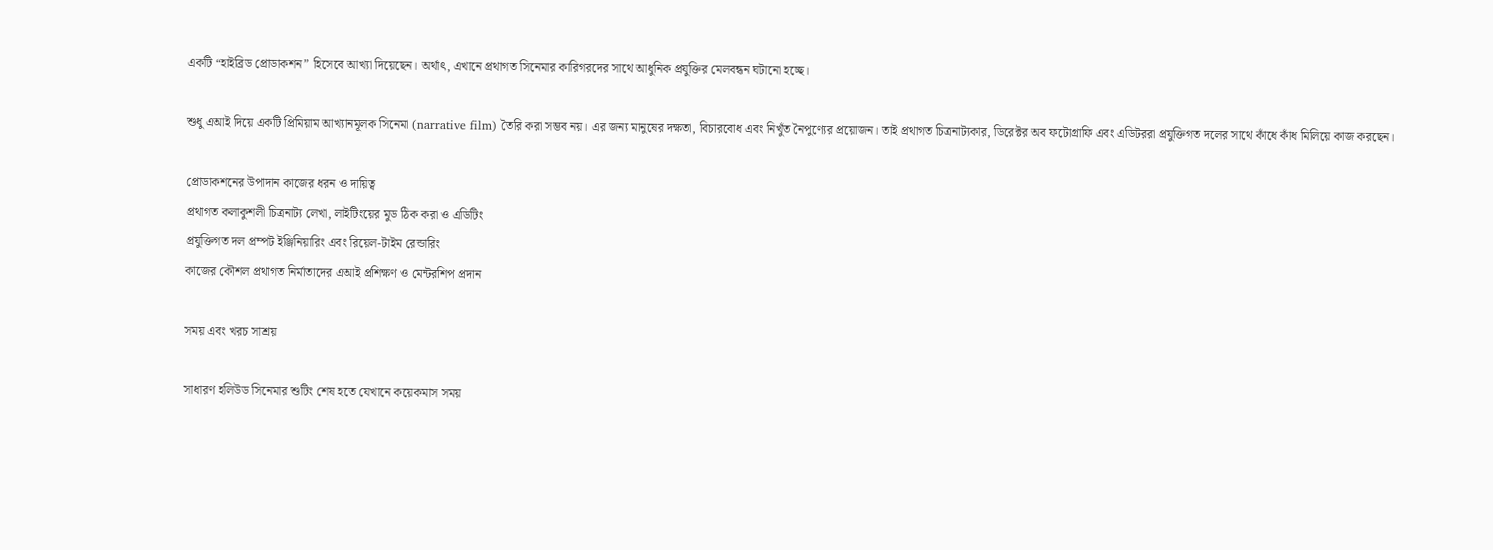একটি “হাইব্রিড প্রোডাকশন” হিসেবে আখ্যা দিয়েছেন। অর্থাৎ, এখানে প্রথাগত সিনেমার কারিগরদের সাথে আধুনিক প্রযুক্তির মেলবন্ধন ঘটানো হচ্ছে।

শুধু এআই দিয়ে একটি প্রিমিয়াম আখ্যানমূলক সিনেমা (narrative film) তৈরি করা সম্ভব নয়। এর জন্য মানুষের দক্ষতা, বিচারবোধ এবং নিখুঁত নৈপুণ্যের প্রয়োজন। তাই প্রথাগত চিত্রনাট্যকার, ডিরেক্টর অব ফটোগ্রাফি এবং এডিটররা প্রযুক্তিগত দলের সাথে কাঁধে কাঁধ মিলিয়ে কাজ করছেন।

প্রোডাকশনের উপাদান কাজের ধরন ও দায়িত্ব
প্রথাগত কলাকুশলী চিত্রনাট্য লেখা, লাইটিংয়ের মুড ঠিক করা ও এডিটিং
প্রযুক্তিগত দল প্রম্পট ইঞ্জিনিয়ারিং এবং রিয়েল-টাইম রেন্ডারিং
কাজের কৌশল প্রথাগত নির্মাতাদের এআই প্রশিক্ষণ ও মেন্টরশিপ প্রদান

সময় এবং খরচ সাশ্রয়

সাধারণ হলিউড সিনেমার শুটিং শেষ হতে যেখানে কয়েকমাস সময়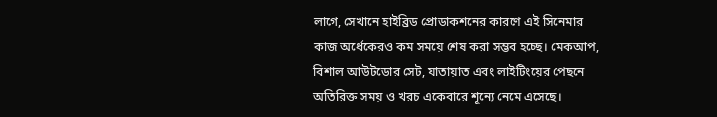লাগে, সেখানে হাইব্রিড প্রোডাকশনের কারণে এই সিনেমার কাজ অর্ধেকেরও কম সময়ে শেষ করা সম্ভব হচ্ছে। মেকআপ, বিশাল আউটডোর সেট, যাতায়াত এবং লাইটিংয়ের পেছনে অতিরিক্ত সময় ও খরচ একেবারে শূন্যে নেমে এসেছে।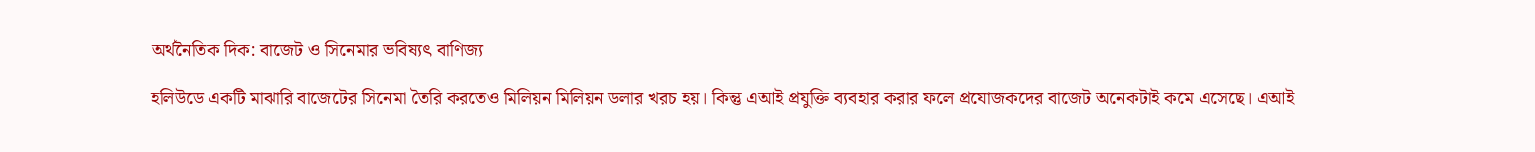অর্থনৈতিক দিক: বাজেট ও সিনেমার ভবিষ্যৎ বাণিজ্য

হলিউডে একটি মাঝারি বাজেটের সিনেমা তৈরি করতেও মিলিয়ন মিলিয়ন ডলার খরচ হয়। কিন্তু এআই প্রযুক্তি ব্যবহার করার ফলে প্রযোজকদের বাজেট অনেকটাই কমে এসেছে। এআই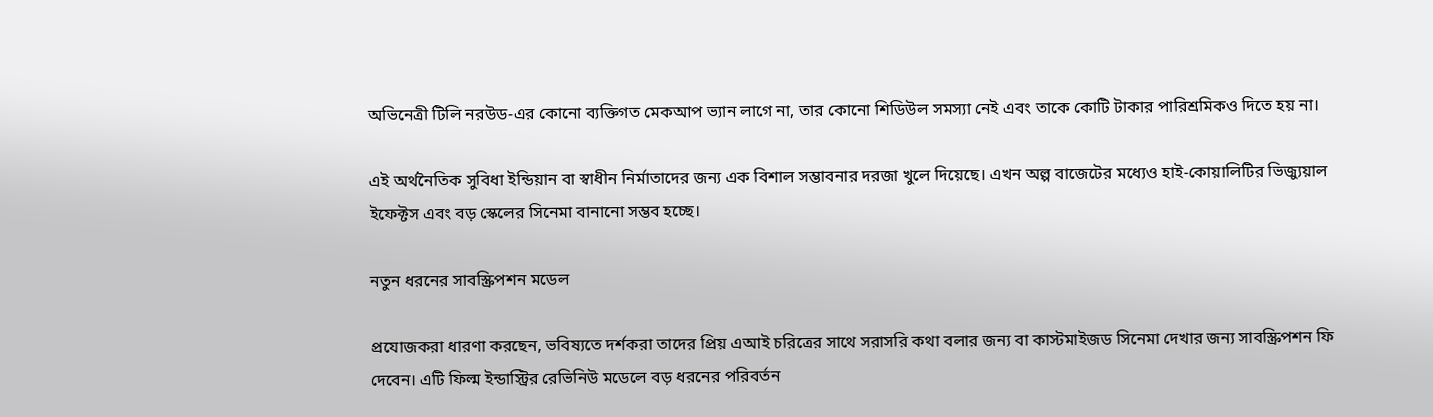অভিনেত্রী টিলি নরউড-এর কোনো ব্যক্তিগত মেকআপ ভ্যান লাগে না, তার কোনো শিডিউল সমস্যা নেই এবং তাকে কোটি টাকার পারিশ্রমিকও দিতে হয় না।

এই অর্থনৈতিক সুবিধা ইন্ডিয়ান বা স্বাধীন নির্মাতাদের জন্য এক বিশাল সম্ভাবনার দরজা খুলে দিয়েছে। এখন অল্প বাজেটের মধ্যেও হাই-কোয়ালিটির ভিজ্যুয়াল ইফেক্টস এবং বড় স্কেলের সিনেমা বানানো সম্ভব হচ্ছে।

নতুন ধরনের সাবস্ক্রিপশন মডেল

প্রযোজকরা ধারণা করছেন, ভবিষ্যতে দর্শকরা তাদের প্রিয় এআই চরিত্রের সাথে সরাসরি কথা বলার জন্য বা কাস্টমাইজড সিনেমা দেখার জন্য সাবস্ক্রিপশন ফি দেবেন। এটি ফিল্ম ইন্ডাস্ট্রির রেভিনিউ মডেলে বড় ধরনের পরিবর্তন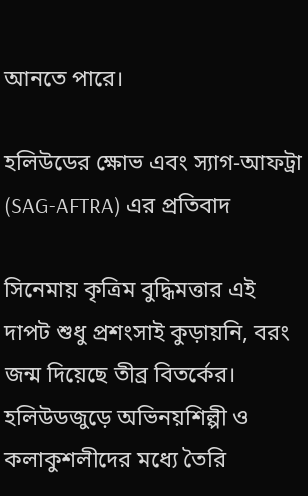আনতে পারে।

হলিউডের ক্ষোভ এবং স্যাগ-আফট্রা (SAG-AFTRA) এর প্রতিবাদ

সিনেমায় কৃত্রিম বুদ্ধিমত্তার এই দাপট শুধু প্রশংসাই কুড়ায়নি, বরং জন্ম দিয়েছে তীব্র বিতর্কের। হলিউডজুড়ে অভিনয়শিল্পী ও কলাকুশলীদের মধ্যে তৈরি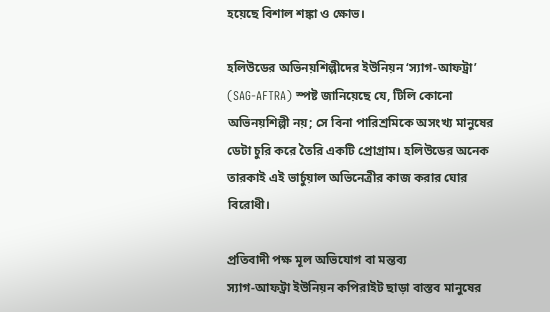হয়েছে বিশাল শঙ্কা ও ক্ষোভ।

হলিউডের অভিনয়শিল্পীদের ইউনিয়ন ‘স্যাগ-আফট্রা’ (SAG-AFTRA) স্পষ্ট জানিয়েছে যে, টিলি কোনো অভিনয়শিল্পী নয়; সে বিনা পারিশ্রমিকে অসংখ্য মানুষের ডেটা চুরি করে তৈরি একটি প্রোগ্রাম। হলিউডের অনেক তারকাই এই ভার্চুয়াল অভিনেত্রীর কাজ করার ঘোর বিরোধী।

প্রতিবাদী পক্ষ মূল অভিযোগ বা মন্তব্য
স্যাগ-আফট্রা ইউনিয়ন কপিরাইট ছাড়া বাস্তব মানুষের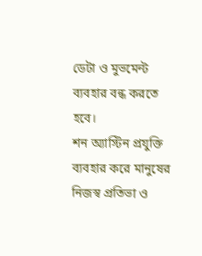ডেটা ও মুভমেন্ট ব্যবহার বন্ধ করতে হবে।
শন অ্যাস্টিন প্রযুক্তি ব্যবহার করে মানুষের নিজস্ব প্রতিভা ও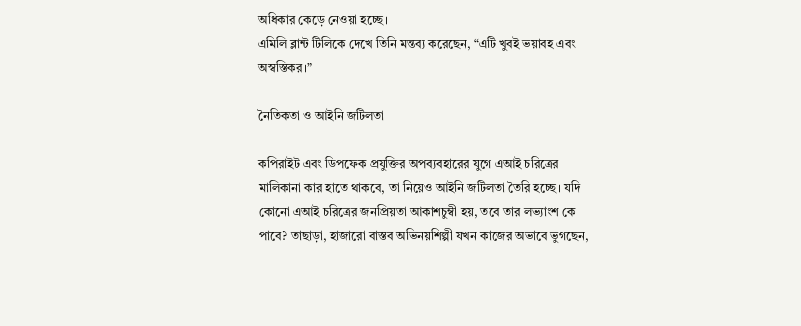অধিকার কেড়ে নেওয়া হচ্ছে।
এমিলি ব্লান্ট টিলিকে দেখে তিনি মন্তব্য করেছেন, “এটি খুবই ভয়াবহ এবং অস্বস্তিকর।”

নৈতিকতা ও আইনি জটিলতা

কপিরাইট এবং ডিপফেক প্রযুক্তির অপব্যবহারের যুগে এআই চরিত্রের মালিকানা কার হাতে থাকবে, তা নিয়েও আইনি জটিলতা তৈরি হচ্ছে। যদি কোনো এআই চরিত্রের জনপ্রিয়তা আকাশচুম্বী হয়, তবে তার লভ্যাংশ কে পাবে? তাছাড়া, হাজারো বাস্তব অভিনয়শিল্পী যখন কাজের অভাবে ভুগছেন,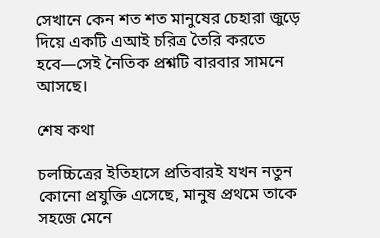সেখানে কেন শত শত মানুষের চেহারা জুড়ে দিয়ে একটি এআই চরিত্র তৈরি করতে হবে—সেই নৈতিক প্রশ্নটি বারবার সামনে আসছে।

শেষ কথা

চলচ্চিত্রের ইতিহাসে প্রতিবারই যখন নতুন কোনো প্রযুক্তি এসেছে, মানুষ প্রথমে তাকে সহজে মেনে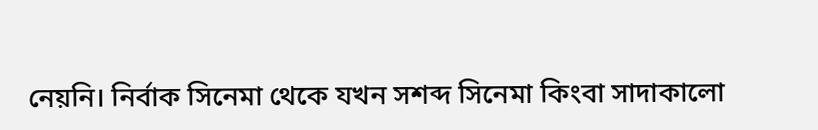নেয়নি। নির্বাক সিনেমা থেকে যখন সশব্দ সিনেমা কিংবা সাদাকালো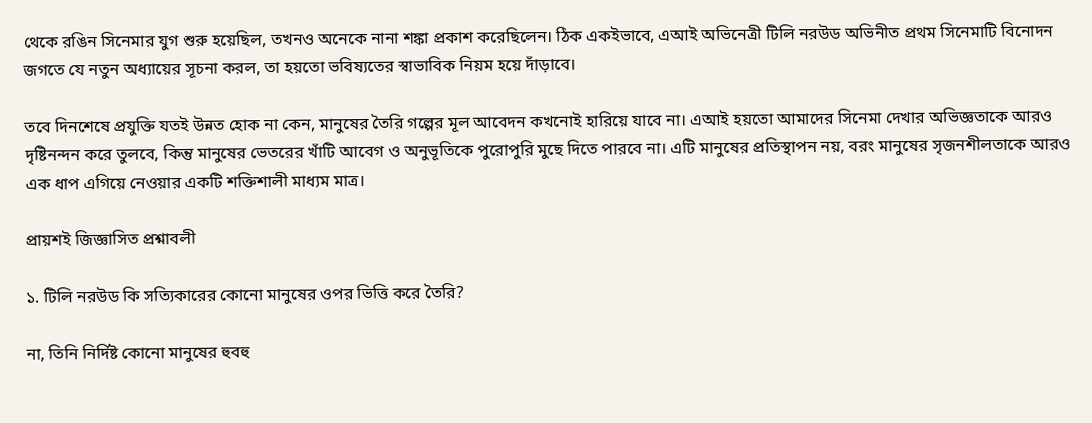থেকে রঙিন সিনেমার যুগ শুরু হয়েছিল, তখনও অনেকে নানা শঙ্কা প্রকাশ করেছিলেন। ঠিক একইভাবে, এআই অভিনেত্রী টিলি নরউড অভিনীত প্রথম সিনেমাটি বিনোদন জগতে যে নতুন অধ্যায়ের সূচনা করল, তা হয়তো ভবিষ্যতের স্বাভাবিক নিয়ম হয়ে দাঁড়াবে।

তবে দিনশেষে প্রযুক্তি যতই উন্নত হোক না কেন, মানুষের তৈরি গল্পের মূল আবেদন কখনোই হারিয়ে যাবে না। এআই হয়তো আমাদের সিনেমা দেখার অভিজ্ঞতাকে আরও দৃষ্টিনন্দন করে তুলবে, কিন্তু মানুষের ভেতরের খাঁটি আবেগ ও অনুভূতিকে পুরোপুরি মুছে দিতে পারবে না। এটি মানুষের প্রতিস্থাপন নয়, বরং মানুষের সৃজনশীলতাকে আরও এক ধাপ এগিয়ে নেওয়ার একটি শক্তিশালী মাধ্যম মাত্র।

প্রায়শই জিজ্ঞাসিত প্রশ্নাবলী

১. টিলি নরউড কি সত্যিকারের কোনো মানুষের ওপর ভিত্তি করে তৈরি?

না, তিনি নির্দিষ্ট কোনো মানুষের হুবহু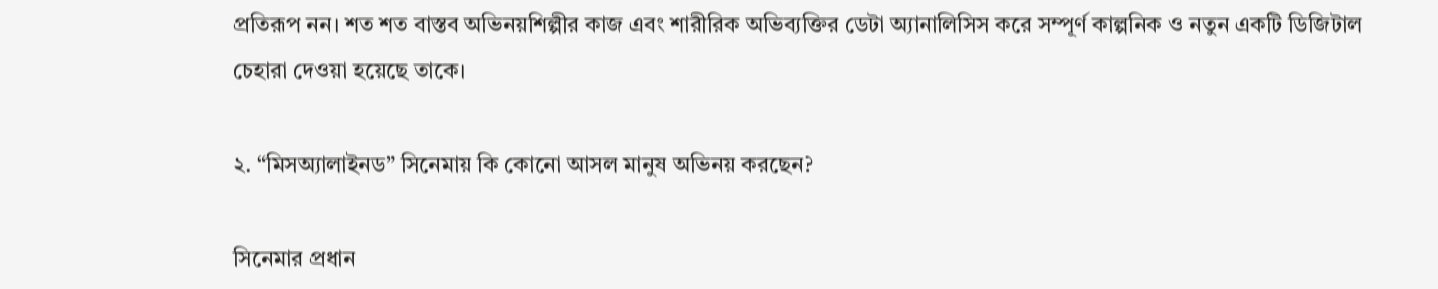প্রতিরূপ নন। শত শত বাস্তব অভিনয়শিল্পীর কাজ এবং শারীরিক অভিব্যক্তির ডেটা অ্যানালিসিস করে সম্পূর্ণ কাল্পনিক ও নতুন একটি ডিজিটাল চেহারা দেওয়া হয়েছে তাকে।

২. “মিসঅ্যালাইনড” সিনেমায় কি কোনো আসল মানুষ অভিনয় করছেন?

সিনেমার প্রধান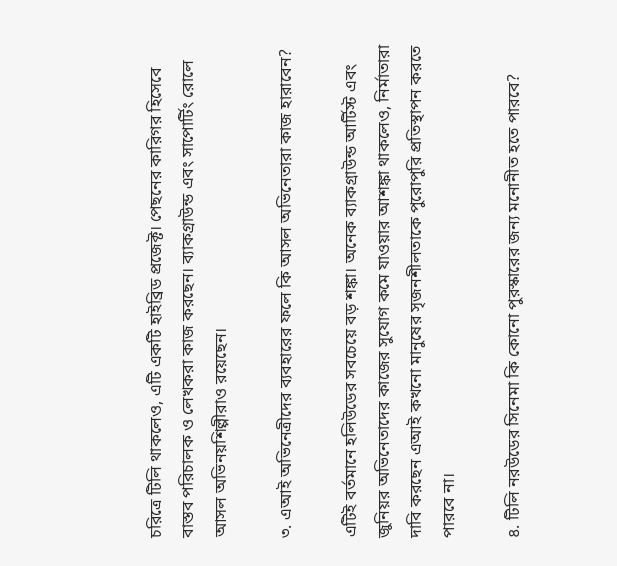চরিত্রে টিলি থাকলেও, এটি একটি হাইব্রিড প্রজেক্ট। পেছনের কারিগর হিসেবে বাস্তব পরিচালক ও লেখকরা কাজ করছেন। ব্যাকগ্রাউন্ড এবং সাপোর্টিং রোলে আসল অভিনয়শিল্পীরাও রয়েছেন।

৩. এআই অভিনেত্রীদের ব্যবহারের ফলে কি আসল অভিনেতারা কাজ হারাবেন?

এটিই বর্তমানে হলিউডের সবচেয়ে বড় শঙ্কা। অনেক ব্যাকগ্রাউন্ড আর্টিস্ট এবং জুনিয়র অভিনেতাদের কাজের সুযোগ কমে যাওয়ার আশঙ্কা থাকলেও, নির্মাতারা দাবি করছেন এআই কখনো মানুষের সৃজনশীলতাকে পুরোপুরি প্রতিস্থাপন করতে পারবে না।

৪. টিলি নরউডের সিনেমা কি কোনো পুরস্কারের জন্য মনোনীত হতে পারবে?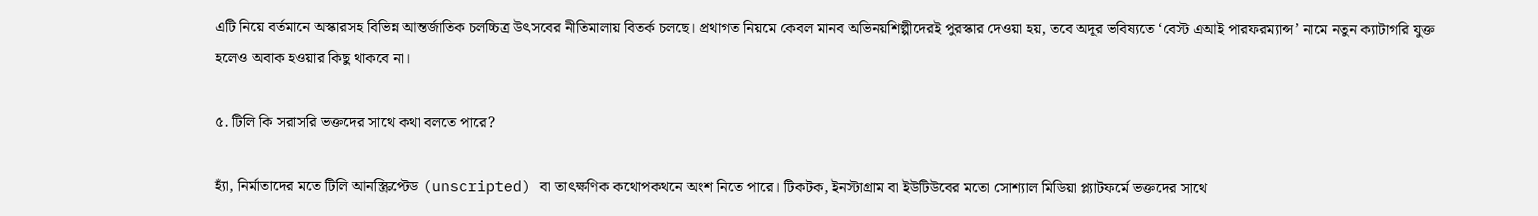এটি নিয়ে বর্তমানে অস্কারসহ বিভিন্ন আন্তর্জাতিক চলচ্চিত্র উৎসবের নীতিমালায় বিতর্ক চলছে। প্রথাগত নিয়মে কেবল মানব অভিনয়শিল্পীদেরই পুরস্কার দেওয়া হয়, তবে অদূর ভবিষ্যতে ‘বেস্ট এআই পারফরম্যান্স’ নামে নতুন ক্যাটাগরি যুক্ত হলেও অবাক হওয়ার কিছু থাকবে না।

৫. টিলি কি সরাসরি ভক্তদের সাথে কথা বলতে পারে?

হ্যাঁ, নির্মাতাদের মতে টিলি আনস্ক্রিপ্টেড (unscripted) বা তাৎক্ষণিক কথোপকথনে অংশ নিতে পারে। টিকটক, ইনস্টাগ্রাম বা ইউটিউবের মতো সোশ্যাল মিডিয়া প্ল্যাটফর্মে ভক্তদের সাথে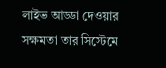লাইভ আড্ডা দেওয়ার সক্ষমতা তার সিস্টেমে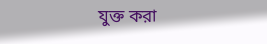যুক্ত করা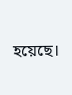হয়েছে।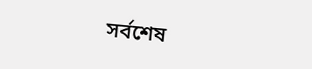সর্বশেষ